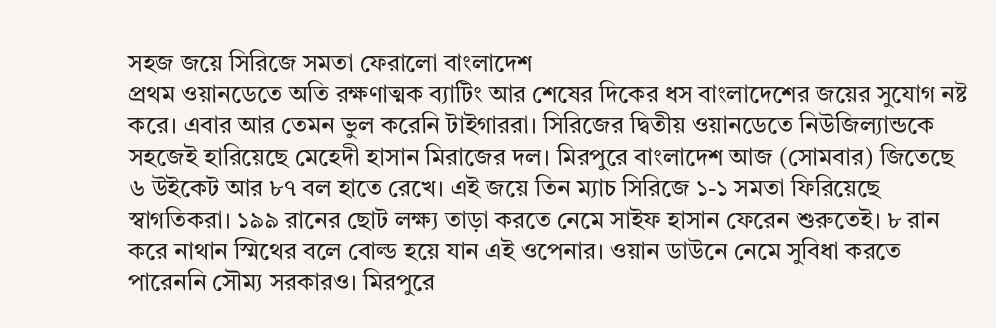সহজ জয়ে সিরিজে সমতা ফেরালো বাংলাদেশ
প্রথম ওয়ানডেতে অতি রক্ষণাত্মক ব্যাটিং আর শেষের দিকের ধস বাংলাদেশের জয়ের সুযোগ নষ্ট করে। এবার আর তেমন ভুল করেনি টাইগাররা। সিরিজের দ্বিতীয় ওয়ানডেতে নিউজিল্যান্ডকে সহজেই হারিয়েছে মেহেদী হাসান মিরাজের দল। মিরপুরে বাংলাদেশ আজ (সোমবার) জিতেছে ৬ উইকেট আর ৮৭ বল হাতে রেখে। এই জয়ে তিন ম্যাচ সিরিজে ১-১ সমতা ফিরিয়েছে স্বাগতিকরা। ১৯৯ রানের ছোট লক্ষ্য তাড়া করতে নেমে সাইফ হাসান ফেরেন শুরুতেই। ৮ রান করে নাথান স্মিথের বলে বোল্ড হয়ে যান এই ওপেনার। ওয়ান ডাউনে নেমে সুবিধা করতে পারেননি সৌম্য সরকারও। মিরপুরে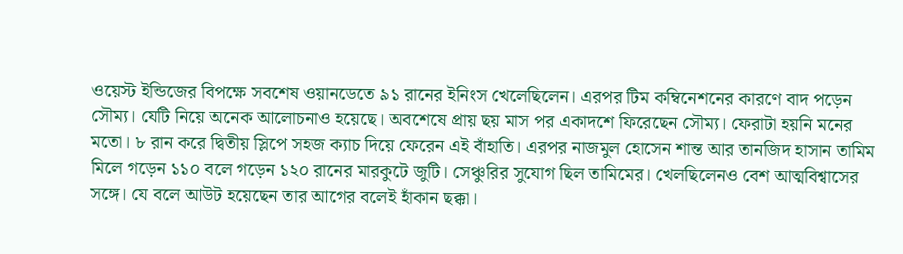ওয়েস্ট ইন্ডিজের বিপক্ষে সবশেষ ওয়ানডেতে ৯১ রানের ইনিংস খেলেছিলেন। এরপর টিম কম্বিনেশনের কারণে বাদ পড়েন সৌম্য। যেটি নিয়ে অনেক আলোচনাও হয়েছে। অবশেষে প্রায় ছয় মাস পর একাদশে ফিরেছেন সৌম্য। ফেরাটা হয়নি মনের মতো। ৮ রান করে দ্বিতীয় স্লিপে সহজ ক্যাচ দিয়ে ফেরেন এই বাঁহাতি। এরপর নাজমুল হোসেন শান্ত আর তানজিদ হাসান তামিম মিলে গড়েন ১১০ বলে গড়েন ১২০ রানের মারকুটে জুটি। সেঞ্চুরির সুযোগ ছিল তামিমের। খেলছিলেনও বেশ আত্মবিশ্বাসের সঙ্গে। যে বলে আউট হয়েছেন তার আগের বলেই হাঁকান ছক্কা।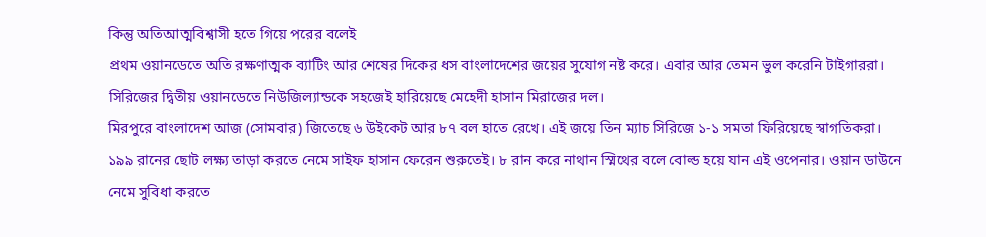কিন্তু অতিআত্মবিশ্বাসী হতে গিয়ে পরের বলেই
প্রথম ওয়ানডেতে অতি রক্ষণাত্মক ব্যাটিং আর শেষের দিকের ধস বাংলাদেশের জয়ের সুযোগ নষ্ট করে। এবার আর তেমন ভুল করেনি টাইগাররা। সিরিজের দ্বিতীয় ওয়ানডেতে নিউজিল্যান্ডকে সহজেই হারিয়েছে মেহেদী হাসান মিরাজের দল।
মিরপুরে বাংলাদেশ আজ (সোমবার) জিতেছে ৬ উইকেট আর ৮৭ বল হাতে রেখে। এই জয়ে তিন ম্যাচ সিরিজে ১-১ সমতা ফিরিয়েছে স্বাগতিকরা।
১৯৯ রানের ছোট লক্ষ্য তাড়া করতে নেমে সাইফ হাসান ফেরেন শুরুতেই। ৮ রান করে নাথান স্মিথের বলে বোল্ড হয়ে যান এই ওপেনার। ওয়ান ডাউনে নেমে সুবিধা করতে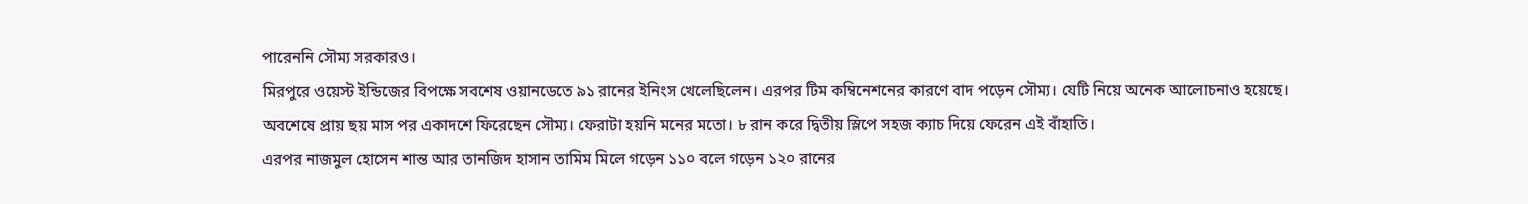পারেননি সৌম্য সরকারও।
মিরপুরে ওয়েস্ট ইন্ডিজের বিপক্ষে সবশেষ ওয়ানডেতে ৯১ রানের ইনিংস খেলেছিলেন। এরপর টিম কম্বিনেশনের কারণে বাদ পড়েন সৌম্য। যেটি নিয়ে অনেক আলোচনাও হয়েছে।
অবশেষে প্রায় ছয় মাস পর একাদশে ফিরেছেন সৌম্য। ফেরাটা হয়নি মনের মতো। ৮ রান করে দ্বিতীয় স্লিপে সহজ ক্যাচ দিয়ে ফেরেন এই বাঁহাতি।
এরপর নাজমুল হোসেন শান্ত আর তানজিদ হাসান তামিম মিলে গড়েন ১১০ বলে গড়েন ১২০ রানের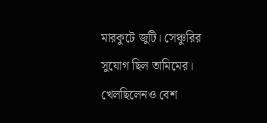মারকুটে জুটি। সেঞ্চুরির সুযোগ ছিল তামিমের। খেলছিলেনও বেশ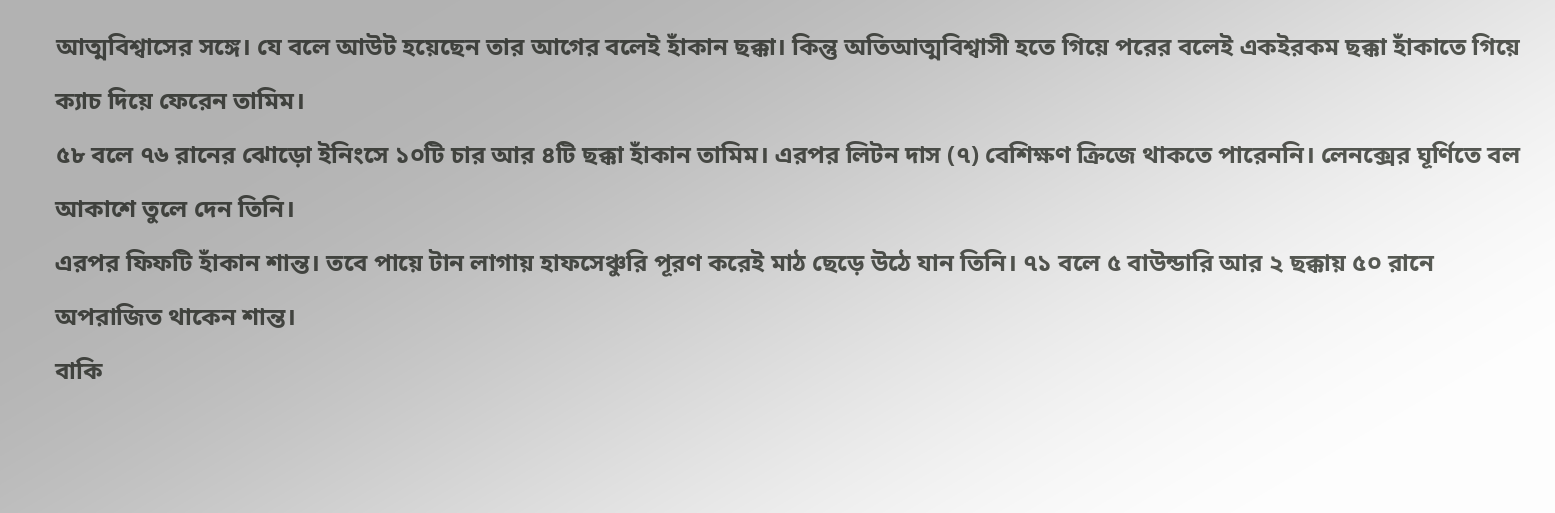আত্মবিশ্বাসের সঙ্গে। যে বলে আউট হয়েছেন তার আগের বলেই হাঁকান ছক্কা। কিন্তু অতিআত্মবিশ্বাসী হতে গিয়ে পরের বলেই একইরকম ছক্কা হাঁকাতে গিয়ে ক্যাচ দিয়ে ফেরেন তামিম।
৫৮ বলে ৭৬ রানের ঝোড়ো ইনিংসে ১০টি চার আর ৪টি ছক্কা হাঁকান তামিম। এরপর লিটন দাস (৭) বেশিক্ষণ ক্রিজে থাকতে পারেননি। লেনক্সের ঘূর্ণিতে বল আকাশে তুলে দেন তিনি।
এরপর ফিফটি হাঁকান শান্ত। তবে পায়ে টান লাগায় হাফসেঞ্চুরি পূরণ করেই মাঠ ছেড়ে উঠে যান তিনি। ৭১ বলে ৫ বাউন্ডারি আর ২ ছক্কায় ৫০ রানে অপরাজিত থাকেন শান্ত।
বাকি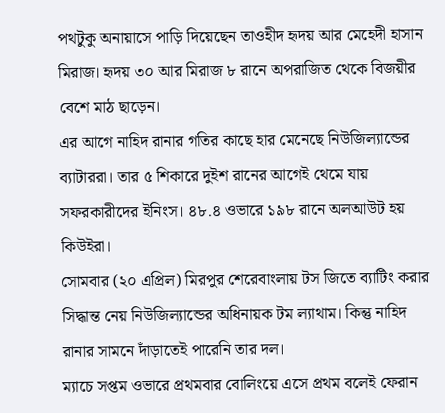পথটুকু অনায়াসে পাড়ি দিয়েছেন তাওহীদ হৃদয় আর মেহেদী হাসান মিরাজ। হৃদয় ৩০ আর মিরাজ ৮ রানে অপরাজিত থেকে বিজয়ীর বেশে মাঠ ছাড়েন।
এর আগে নাহিদ রানার গতির কাছে হার মেনেছে নিউজিল্যান্ডের ব্যাটাররা। তার ৫ শিকারে দুইশ রানের আগেই থেমে যায় সফরকারীদের ইনিংস। ৪৮.৪ ওভারে ১৯৮ রানে অলআউট হয় কিউইরা।
সোমবার (২০ এপ্রিল) মিরপুর শেরেবাংলায় টস জিতে ব্যাটিং করার সিদ্ধান্ত নেয় নিউজিল্যান্ডের অধিনায়ক টম ল্যাথাম। কিন্তু নাহিদ রানার সামনে দাঁড়াতেই পারেনি তার দল।
ম্যাচে সপ্তম ওভারে প্রথমবার বোলিংয়ে এসে প্রথম বলেই ফেরান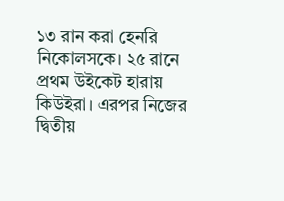১৩ রান করা হেনরি নিকোলসকে। ২৫ রানে প্রথম উইকেট হারায় কিউইরা। এরপর নিজের দ্বিতীয়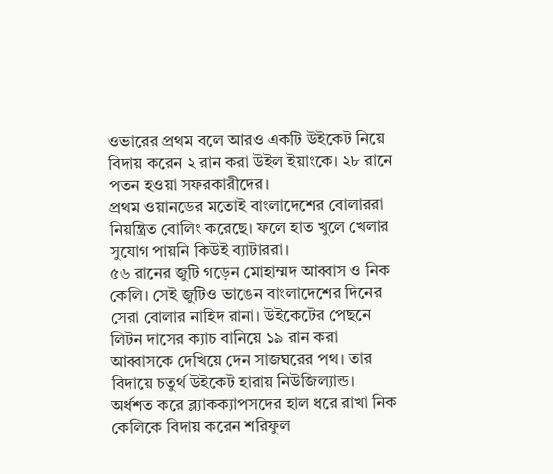ওভারের প্রথম বলে আরও একটি উইকেট নিয়ে বিদায় করেন ২ রান করা উইল ইয়াংকে। ২৮ রানে পতন হওয়া সফরকারীদের।
প্রথম ওয়ানডের মতোই বাংলাদেশের বোলাররা নিয়ন্ত্রিত বোলিং করেছে। ফলে হাত খুলে খেলার সুযোগ পায়নি কিউই ব্যাটাররা।
৫৬ রানের জুটি গড়েন মোহাম্মদ আব্বাস ও নিক কেলি। সেই জুটিও ভাঙেন বাংলাদেশের দিনের সেরা বোলার নাহিদ রানা। উইকেটের পেছনে লিটন দাসের ক্যাচ বানিয়ে ১৯ রান করা আব্বাসকে দেখিয়ে দেন সাজঘরের পথ। তার বিদায়ে চতুর্থ উইকেট হারায় নিউজিল্যান্ড।
অর্ধশত করে ব্ল্যাকক্যাপসদের হাল ধরে রাখা নিক কেলিকে বিদায় করেন শরিফুল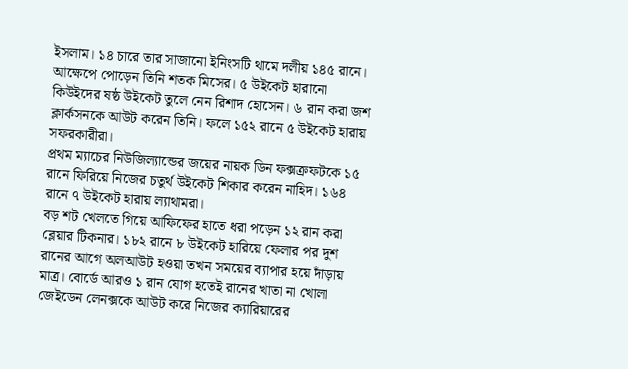ইসলাম। ১৪ চারে তার সাজানো ইনিংসটি থামে দলীয় ১৪৫ রানে। আক্ষেপে পোড়েন তিনি শতক মিসের। ৫ উইকেট হারানো কিউইদের ষষ্ঠ উইকেট তুলে নেন রিশাদ হোসেন। ৬ রান করা জশ ক্লার্কসনকে আউট করেন তিনি। ফলে ১৫২ রানে ৫ উইকেট হারায় সফরকারীরা।
প্রথম ম্যাচের নিউজিল্যান্ডের জয়ের নায়ক ডিন ফক্সক্রফটকে ১৫ রানে ফিরিয়ে নিজের চতুর্থ উইকেট শিকার করেন নাহিদ। ১৬৪ রানে ৭ উইকেট হারায় ল্যাথামরা।
বড় শট খেলতে গিয়ে আফিফের হাতে ধরা পড়েন ১২ রান করা ব্লেয়ার টিকনার। ১৮২ রানে ৮ উইকেট হারিয়ে ফেলার পর দুশ রানের আগে অলআউট হওয়া তখন সময়ের ব্যাপার হয়ে দাঁড়ায় মাত্র। বোর্ডে আরও ১ রান যোগ হতেই রানের খাতা না খোলা জেইডেন লেনক্সকে আউট করে নিজের ক্যারিয়ারের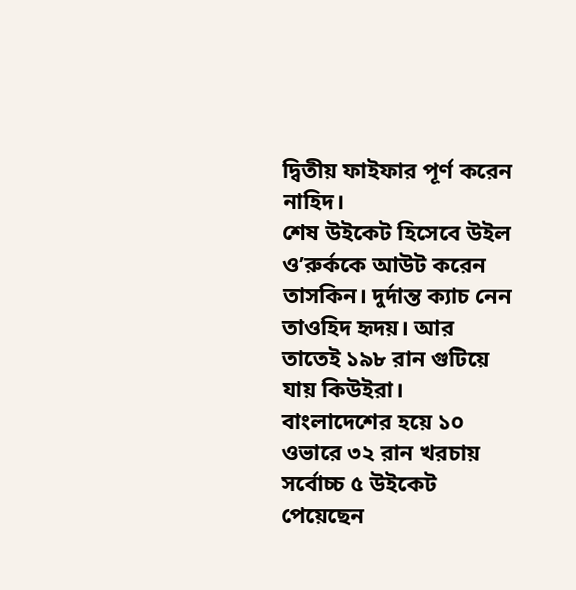দ্বিতীয় ফাইফার পূর্ণ করেন নাহিদ।
শেষ উইকেট হিসেবে উইল ও’রুর্ককে আউট করেন তাসকিন। দুর্দান্ত ক্যাচ নেন তাওহিদ হৃদয়। আর তাতেই ১৯৮ রান গুটিয়ে যায় কিউইরা।
বাংলাদেশের হয়ে ১০ ওভারে ৩২ রান খরচায় সর্বোচ্চ ৫ উইকেট পেয়েছেন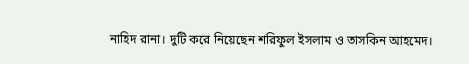নাহিদ রানা। দুটি করে নিয়েছেন শরিফুল ইসলাম ও তাসকিন আহমেদ।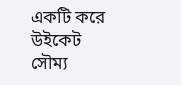একটি করে উইকেট সৌম্য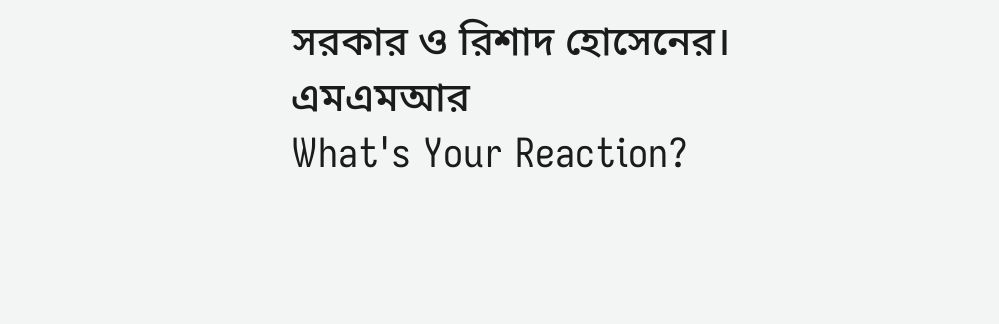সরকার ও রিশাদ হোসেনের।
এমএমআর
What's Your Reaction?